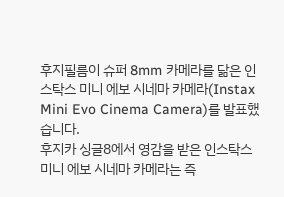후지필름이 슈퍼 8mm 카메라를 닮은 인스탁스 미니 에보 시네마 카메라(Instax Mini Evo Cinema Camera)를 발표했습니다.
후지카 싱글8에서 영감을 받은 인스탁스 미니 에보 시네마 카메라는 즉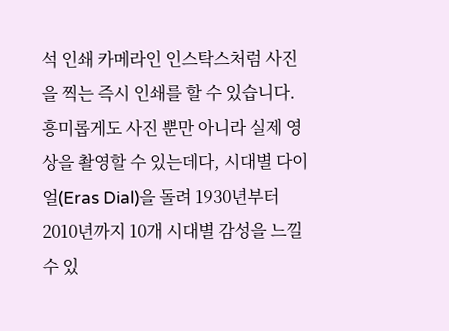석 인쇄 카메라인 인스탁스처럼 사진을 찍는 즉시 인쇄를 할 수 있습니다.
흥미롭게도 사진 뿐만 아니라 실제 영상을 촬영할 수 있는데다, 시대별 다이얼(Eras Dial)을 돌려 1930년부터 2010년까지 10개 시대별 감성을 느낄 수 있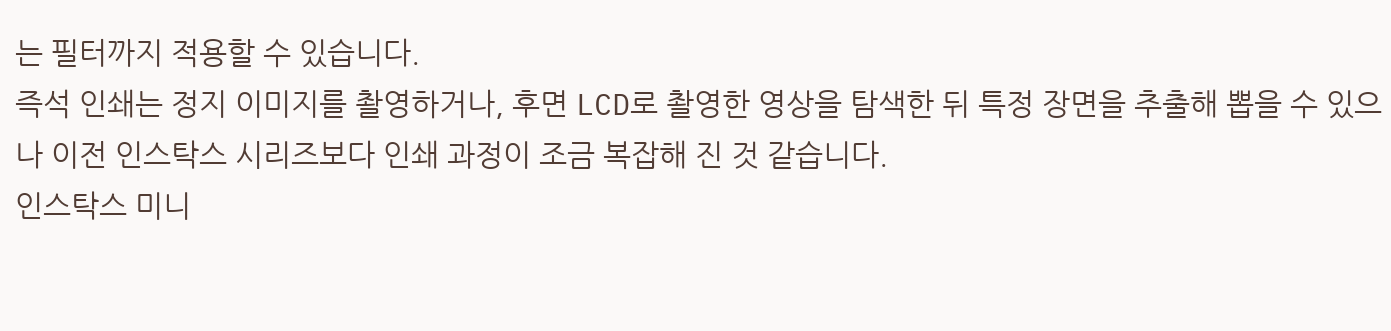는 필터까지 적용할 수 있습니다.
즉석 인쇄는 정지 이미지를 촬영하거나, 후면 LCD로 촬영한 영상을 탐색한 뒤 특정 장면을 추출해 뽑을 수 있으나 이전 인스탁스 시리즈보다 인쇄 과정이 조금 복잡해 진 것 같습니다.
인스탁스 미니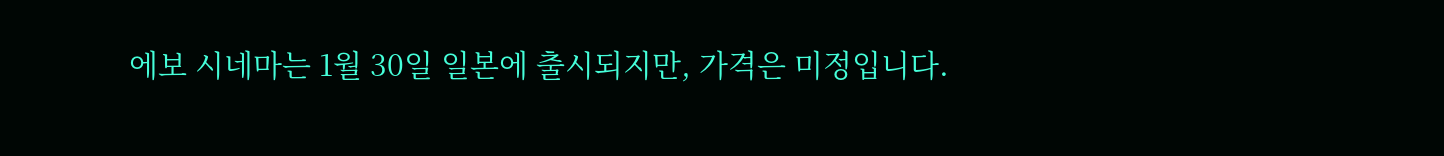에보 시네마는 1월 30일 일본에 출시되지만, 가격은 미정입니다.